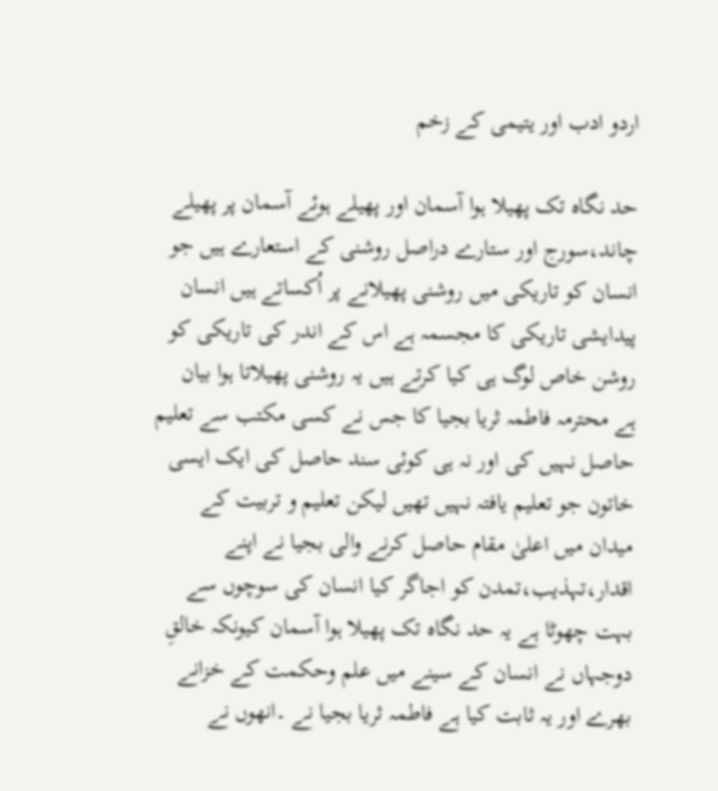اردو ادب اور یتیمی کے زخم

حد نگاہ تک پھیلا ہوا آسمان اور پھیلے ہوئے آسمان پر پھیلے چاند،سورج اور ستارے دراصل روشنی کے استعارے ہیں جو انسان کو تاریکی میں روشنی پھیلانے پر اُکساتے ہیں انسان پیدایشی تاریکی کا مجسمہ ہے اس کے اندر کی تاریکی کو روشن خاص لوگ ہی کیا کرتے ہیں یہ روشنی پھیلاتا ہوا بیان ہے محترمہ فاطمہ ثریا بجیا کا جس نے کسی مکتب سے تعلیم حاصل نہیں کی اور نہ ہی کوئی سند حاصل کی ایک ایسی خاتون جو تعلیم یافتہ نہیں تھیں لیکن تعلیم و تربیت کے میدان میں اعلیٰ مقام حاصل کرنے والی بجیا نے اپنے اقدار،تہذیب،تمدن کو اجاگر کیا انسان کی سوچوں سے بہت چھوٹا ہے یہ حد نگاہ تک پھیلا ہوا آسمان کیونکہ خالقِ دوجہاں نے انسان کے سینے میں علم وحکمت کے خزانے بھرے اور یہ ثابت کیا ہے فاطمہ ثریا بجیا نے ۔انھوں نے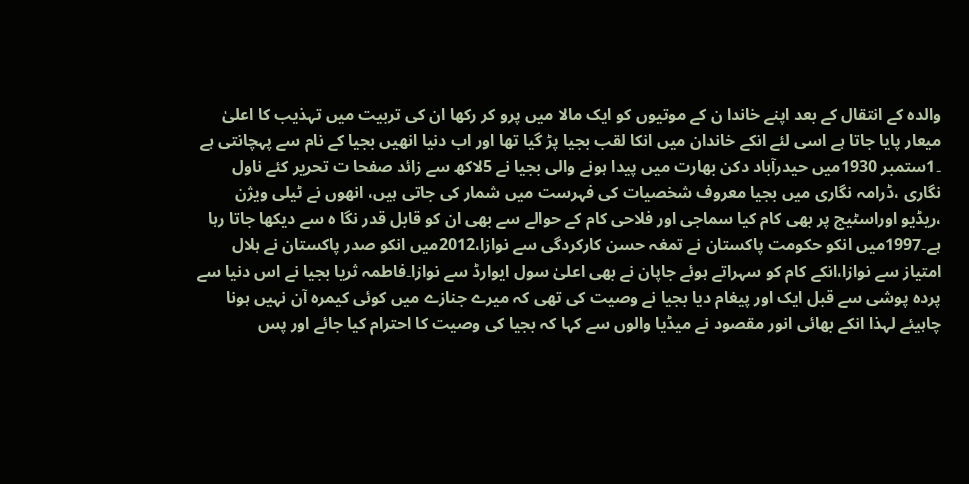والدہ کے انتقال کے بعد اپنے خاندا ن کے موتیوں کو ایک مالا میں پرو کر رکھا ان کی تربیت میں تہذیب کا اعلیٰ میعار پایا جاتا ہے اسی لئے انکے خاندان میں انکا لقب بجیا پڑ گیا تھا اور اب دنیا انھیں بجیا کے نام سے پہچانتی ہے ۔1ستمبر 1930میں حیدرآباد دکن بھارت میں پیدا ہونے والی بجیا نے 5لاکھ سے زائد صفحا ت تحریر کئے ناول نگاری ،ڈرامہ نگاری میں بجیا معروف شخصیات کی فہرست میں شمار کی جاتی ہیں، انھوں نے ٹیلی ویژن ،ریڈیو اوراسٹیج پر بھی کام کیا سماجی اور فلاحی کام کے حوالے سے بھی ان کو قابل قدر نگا ہ سے دیکھا جاتا رہا ہے۔1997میں انکو حکومت پاکستان نے تمغہ حسن کارکردگی سے نوازا،2012میں انکو صدر پاکستان نے ہلال امتیاز سے نوازا،انکے کام کو سہراتے ہوئے جاپان نے بھی اعلیٰ سول ایوارڈ سے نوازا۔فاطمہ ثریا بجیا نے اس دنیا سے پردہ پوشی سے قبل ایک اور پیغام دیا بجیا نے وصیت کی تھی کہ میرے جنازے میں کوئی کیمرہ آن نہیں ہونا چاہیئے لہذا انکے بھائی انور مقصود نے میڈیا والوں سے کہا کہ بجیا کی وصیت کا احترام کیا جائے اور پس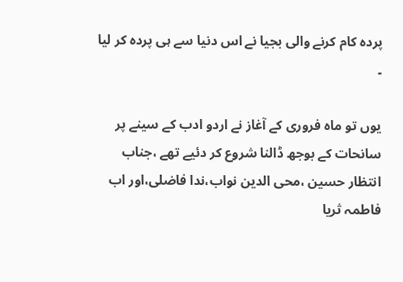پردہ کام کرنے والی بجیا نے اس دنیا سے ہی پردہ کر لیا ۔

یوں تو ماہ فروری کے آغاز نے اردو ادب کے سینے پر سانحات کے بوجھ ڈالنا شروع کر دئیے تھے ،جناب انتظار حسین ،محی الدین نواب،ندا فاضلی،اور اب فاطمہ ثریا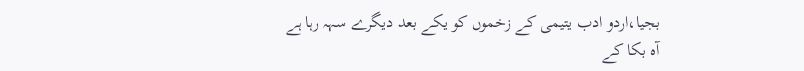بجیا،اردو ادب یتیمی کے زخموں کو یکے بعد دیگرے سہہ رہا ہے آہ بکا کے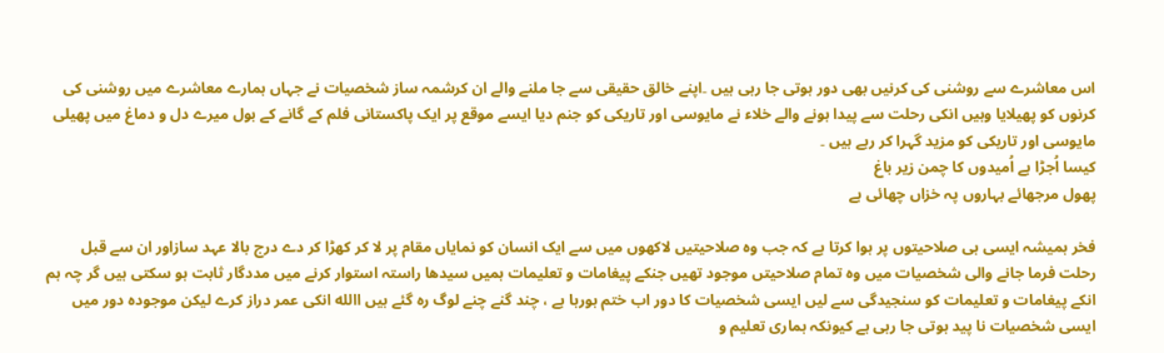اس معاشرے سے روشنی کی کرنیں بھی دور ہوتی جا رہی ہیں ۔اپنے خالق حقیقی سے جا ملنے والے ان کرشمہ ساز شخصیات نے جہاں ہمارے معاشرے میں روشنی کی کرنوں کو پھیلایا وہیں انکی رحلت سے پیدا ہونے والے خلاء نے مایوسی اور تاریکی کو جنم دیا ایسے موقع پر ایک پاکستانی فلم کے گانے کے بول میرے دل و دماغ میں پھیلی مایوسی اور تاریکی کو مزید گہرا کر رہے ہیں ۔
کیسا اُجڑا ہے اُمیدوں کا چمن زیر باغ
پھول مرجھائے بہاروں پہ خزاں چھائی ہے

فخر ہمیشہ ایسی ہی صلاحیتوں پر ہوا کرتا ہے کہ جب وہ صلاحیتیں لاکھوں میں سے ایک انسان کو نمایاں مقام پر لا کر کھڑا کر دے درج بالا عہد سازاور ان سے قبل رحلت فرما جانے والی شخصیات میں وہ تمام صلاحیتں موجود تھیں جنکے پیغامات و تعلیمات ہمیں سیدھا راستہ استوار کرنے میں مددگار ثابت ہو سکتی ہیں گر چہ ہم انکے پیغامات و تعلیمات کو سنجیدگی سے لیں ایسی شخصیات کا دور اب ختم ہورہا ہے ، چند گنے چنے لوگ رہ گئے ہیں االله انکی عمر دراز کرے لیکن موجودہ دور میں ایسی شخصیات نا پید ہوتی جا رہی ہے کیونکہ ہماری تعلیم و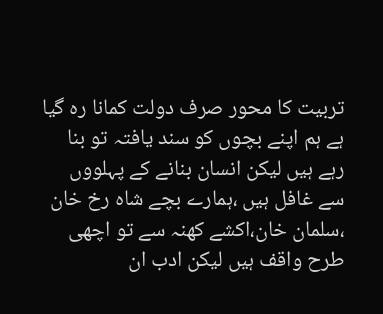تربیت کا محور صرف دولت کمانا رہ گیا ہے ہم اپنے بچوں کو سند یافتہ تو بنا رہے ہیں لیکن انسان بنانے کے پہلووں سے غافل ہیں ،ہمارے بچے شاہ رخ خان ،سلمان خان،اکشے کھنہ سے تو اچھی طرح واقف ہیں لیکن ادب ان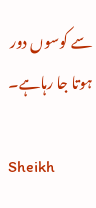سے کوسوں دور ہوتا جا رہاہے۔

Sheikh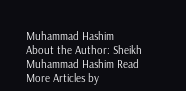Muhammad Hashim
About the Author: Sheikh Muhammad Hashim Read More Articles by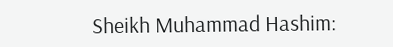Sheikh Muhammad Hashim: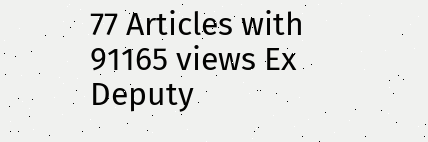77 Articles with 91165 views Ex Deputy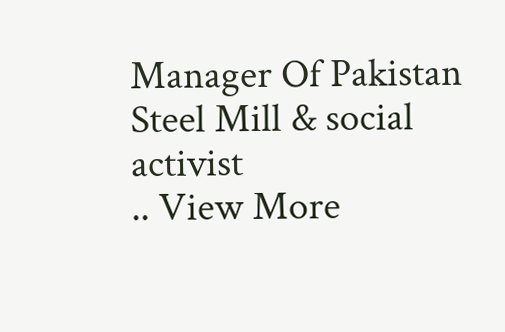Manager Of Pakistan Steel Mill & social activist
.. View More